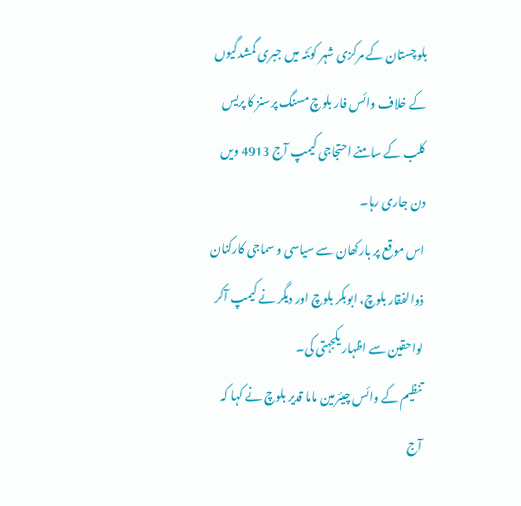بلوچستان کے مرکزی شہر کوئٹہ میں جبری گمشدگیوں کے خلاف وائس فار بلوچ مسنگ پرسنز کا پریس کلب کے سامنے احتجاجی کیمپ آج 4913 ویں دن جاری رہا۔
اس موقع پر بارکھان سے سیاسی و سماجی کارکنان ذوالفقار بلوچ، ابوبکر بلوچ اور دیگر نے کیمپ آکر لواحقین سے اظہار یکجہتی کی۔
تنظیم کے وائس چیئرمین ماما قدیر بلوچ نے کہا کہ آج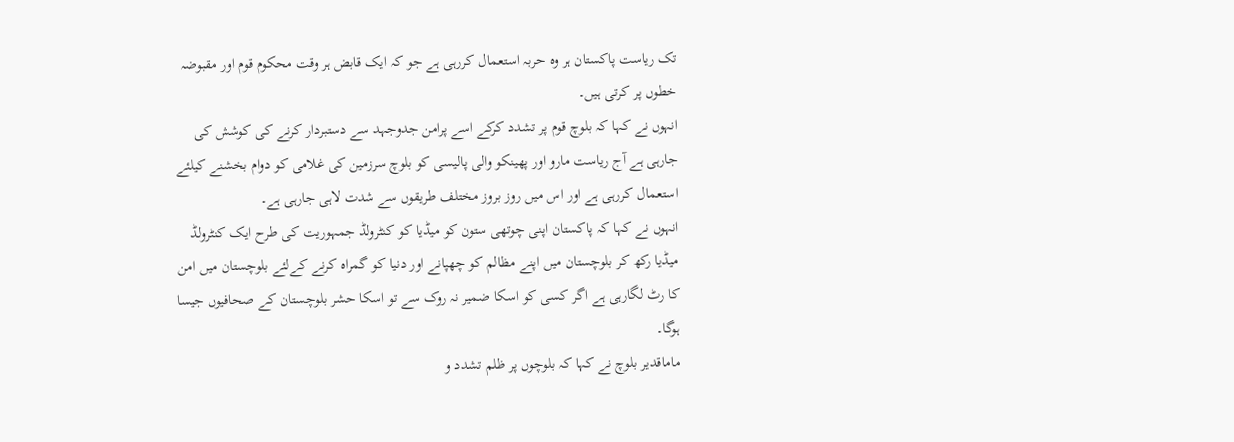تک ریاست پاکستان ہر وہ حربہ استعمال کررہی ہے جو کہ ایک قابض ہر وقت محکوم قوم اور مقبوضہ خطوں پر کرتی ہیں۔
انہوں نے کہا کہ بلوچ قوم پر تشدد کرکے اسے پرامن جدوجہد سے دستبردار کرنے کی کوشش کی جارہی ہے آج ریاست مارو اور پھینکو والی پالیسی کو بلوچ سرزمین کی غلامی کو دوام بخشنے کیلئے استعمال کررہی ہے اور اس میں روز بروز مختلف طریقوں سے شدت لاہی جارہی ہے۔
انہوں نے کہا کہ پاکستان اپنی چوتھی ستون کو میڈیا کو کنٹرولڈ جمہوریت کی طرح ایک کنٹرولڈ میڈیا رکھ کر بلوچستان میں اپنے مظالم کو چھپانے اور دنیا کو گمراہ کرنے کےلئے بلوچستان میں امن کا رٹ لگارہی ہے اگر کسی کو اسکا ضمیر نہ روک سے تو اسکا حشر بلوچستان کے صحافیوں جیسا ہوگا۔
ماماقدیر بلوچ نے کہا کہ بلوچوں پر ظلم تشدد و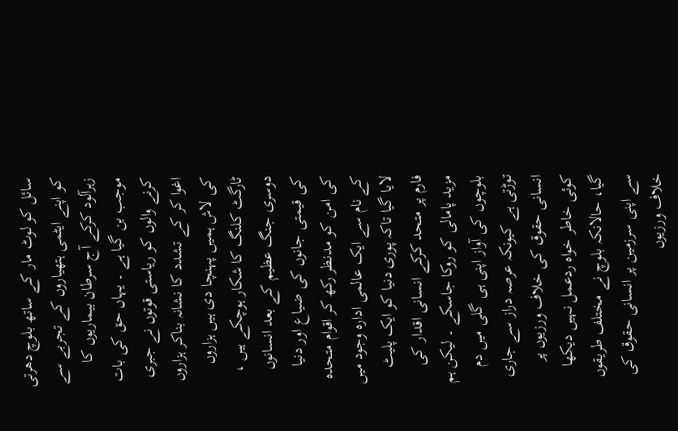سائل کو لوٹ مار کے ساتھ بلوچ دھرتی کو اپنے ایٹمی ہتھیاروں کے تجربے سے زہرآلود کرکے آج سرطان بیماریوں کا موجب بن گیا ہے ۔ یہاں حق کی بات کرنے والوں کو ریاستی قوتوں نے جبری اغوا کر کے تشدد کا نشانہ بناکر ہزاروں کی لاش ہمیں پہنچا دی ہیں ہزاروں ٹارگٹ کلنگ کا شکار ہوچکے ہیں ، دوسری جنگ عظیم کے بعد انسانوں کی قیمتی جانوں کی ضیاع اور دنیا کی امن کو مدنظر رکھ کر اقوام متحدہ کے نام سے ایک عالمی ادارہ وجود میں لایا گیا تاکہ پوری دنیا کو ایک پلیٹ فارم پر متحد کرکے انسانی اقدار کی مزید پامالی کو روکا جاسکے ۔ لیکن ہم بلوچوں کی آواز اپنی ہی گلی میں دم توڑتی ہے کیونکہ عرصہ دراز سے جاری انسانی حقوق کی خلاف ورزیوں پر کوئی خاطر خواہ ردعمل نہیں دیکھا گیا، حالانکہ بلوچ نے مختلف طریقوں سے اپنی سرزمین پر انسانی حقوق کی خلاف ورزیوں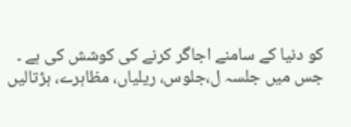کو دنیا کے سامنے اجاگر کرنے کی کوشش کی ہے ۔ جس میں جلسہ ل،جلوس، ریلیاں، مظاہرے، ہڑتالیں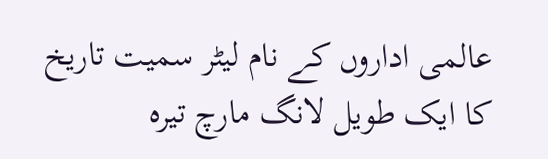عالمی اداروں کے نام لیٹر سمیت تاریخ کا ایک طویل لانگ مارچ تیرہ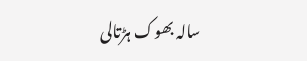سالہ بھوک ہڑتالی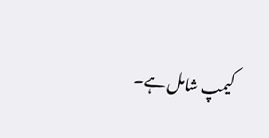کیمپ شامل ہے۔